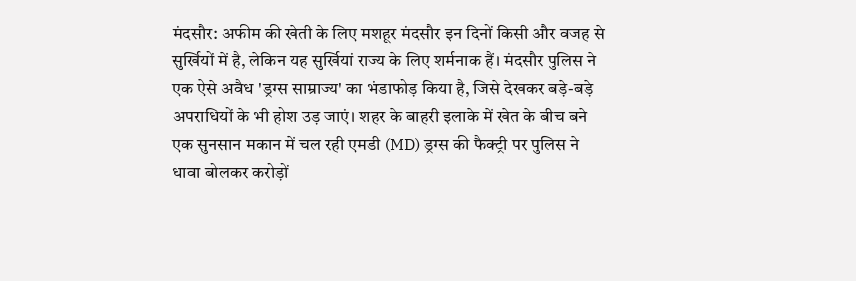मंदसौर: अफीम की खेती के लिए मशहूर मंदसौर इन दिनों किसी और वजह से सुर्खियों में है, लेकिन यह सुर्खियां राज्य के लिए शर्मनाक हैं। मंदसौर पुलिस ने एक ऐसे अवैध 'ड्रग्स साम्राज्य' का भंडाफोड़ किया है, जिसे देखकर बड़े-बड़े अपराधियों के भी होश उड़ जाएं। शहर के बाहरी इलाके में खेत के बीच बने एक सुनसान मकान में चल रही एमडी (MD) ड्रग्स की फैक्ट्री पर पुलिस ने धावा बोलकर करोड़ों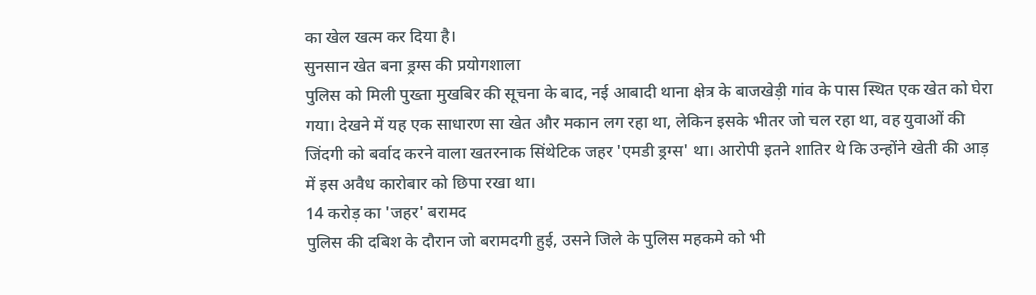का खेल खत्म कर दिया है।
सुनसान खेत बना ड्रग्स की प्रयोगशाला
पुलिस को मिली पुख्ता मुखबिर की सूचना के बाद, नई आबादी थाना क्षेत्र के बाजखेड़ी गांव के पास स्थित एक खेत को घेरा गया। देखने में यह एक साधारण सा खेत और मकान लग रहा था, लेकिन इसके भीतर जो चल रहा था, वह युवाओं की जिंदगी को बर्वाद करने वाला खतरनाक सिंथेटिक जहर 'एमडी ड्रग्स' था। आरोपी इतने शातिर थे कि उन्होंने खेती की आड़ में इस अवैध कारोबार को छिपा रखा था।
14 करोड़ का 'जहर' बरामद
पुलिस की दबिश के दौरान जो बरामदगी हुई, उसने जिले के पुलिस महकमे को भी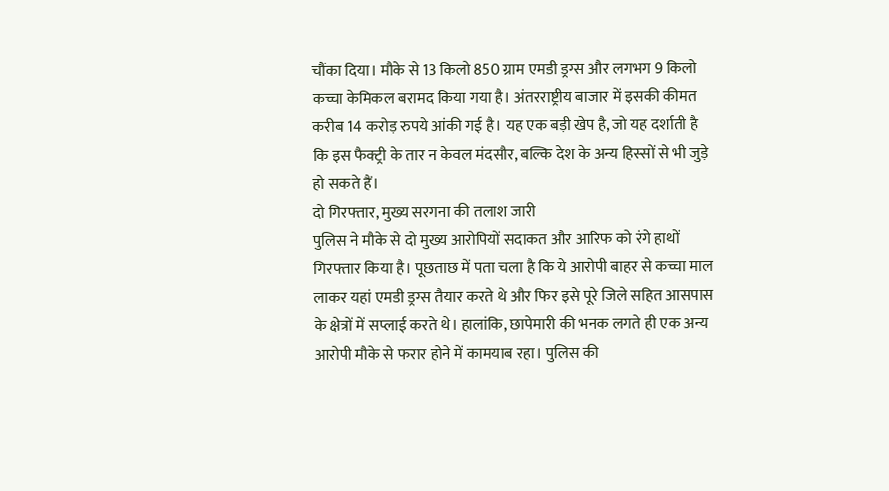चौंका दिया। मौके से 13 किलो 850 ग्राम एमडी ड्रग्स और लगभग 9 किलो कच्चा केमिकल बरामद किया गया है। अंतरराष्ट्रीय बाजार में इसकी कीमत करीब 14 करोड़ रुपये आंकी गई है। यह एक बड़ी खेप है, जो यह दर्शाती है कि इस फैक्ट्री के तार न केवल मंदसौर, बल्कि देश के अन्य हिस्सों से भी जुड़े हो सकते हैं।
दो गिरफ्तार, मुख्य सरगना की तलाश जारी
पुलिस ने मौके से दो मुख्य आरोपियों सदाकत और आरिफ को रंगे हाथों गिरफ्तार किया है। पूछताछ में पता चला है कि ये आरोपी बाहर से कच्चा माल लाकर यहां एमडी ड्रग्स तैयार करते थे और फिर इसे पूरे जिले सहित आसपास के क्षेत्रों में सप्लाई करते थे। हालांकि, छापेमारी की भनक लगते ही एक अन्य आरोपी मौके से फरार होने में कामयाब रहा। पुलिस की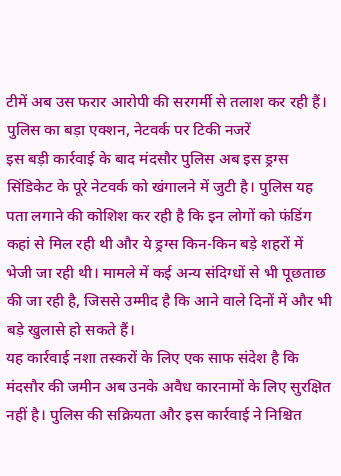टीमें अब उस फरार आरोपी की सरगर्मी से तलाश कर रही हैं।
पुलिस का बड़ा एक्शन, नेटवर्क पर टिकी नजरें
इस बड़ी कार्रवाई के बाद मंदसौर पुलिस अब इस ड्रग्स सिंडिकेट के पूरे नेटवर्क को खंगालने में जुटी है। पुलिस यह पता लगाने की कोशिश कर रही है कि इन लोगों को फंडिंग कहां से मिल रही थी और ये ड्रग्स किन-किन बड़े शहरों में भेजी जा रही थी। मामले में कई अन्य संदिग्धों से भी पूछताछ की जा रही है, जिससे उम्मीद है कि आने वाले दिनों में और भी बड़े खुलासे हो सकते हैं।
यह कार्रवाई नशा तस्करों के लिए एक साफ संदेश है कि मंदसौर की जमीन अब उनके अवैध कारनामों के लिए सुरक्षित नहीं है। पुलिस की सक्रियता और इस कार्रवाई ने निश्चित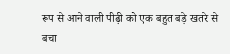रूप से आने वाली पीढ़ी को एक बहुत बड़े खतरे से बचा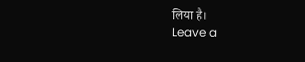लिया है।
Leave a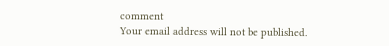comment
Your email address will not be published.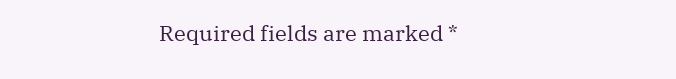Required fields are marked *